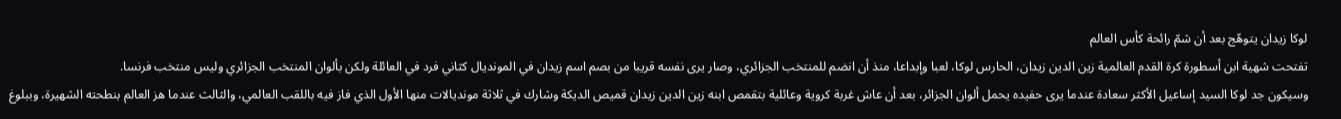لوكا زيدان يتوهّج بعد أن شمّ رائحة كأس العالم
تفتحت شهية ابن أسطورة كرة القدم العالمية زين الدين زيدان، الحارس لوكا، لعبا وإبداعا، منذ أن انضم للمنتخب الجزائري، وصار يرى نفسه قريبا من بصم اسم زيدان في المونديال كثاني فرد في العائلة ولكن بألوان المنتخب الجزائري وليس منتخب فرنسا.
وسيكون جد لوكا السيد إساعيل الأكثر سعادة عندما يرى حفيده يحمل ألوان الجزائر، بعد أن عاش غربة كروية وعائلية بتقمص ابنه زين الدين زيدان قميص الديكة وشارك في ثلاثة مونديالات منها الأول الذي فاز فيه باللقب العالمي، والثالث عندما هز العالم بنطحته الشهيرة، وببلوغ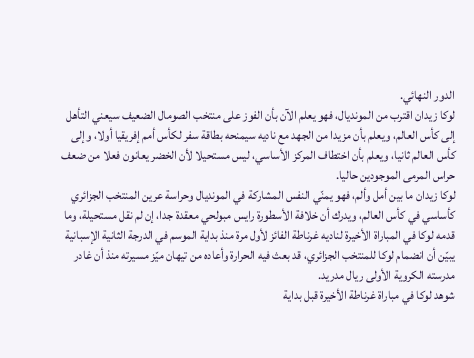الدور النهائي.
لوكا زيدان اقترب من المونديال، فهو يعلم الآن بأن الفوز على منتخب الصومال الضعيف سيعني التأهل إلى كأس العالم، ويعلم بأن مزيدا من الجهد مع ناديه سيمنحه بطاقة سفر لكأس أمم إفريقيا أولا، وإلى كأس العالم ثانيا، ويعلم بأن اختطاف المركز الأساسي، ليس مستحيلا لأن الخضر يعانون فعلا من ضعف حراس المرمى الموجودين حاليا.
لوكا زيدان ما بين أمل وألم، فهو يمنّي النفس المشاركة في المونديال وحراسة عرين المنتخب الجزائري كأساسي في كأس العالم، ويدرك أن خلافة الأسطورة رايس مبولحي معقدة جدا، إن لم نقل مستحيلة، وما قدمه لوكا في المباراة الأخيرة لناديه غرناطة الفائز لأول مرة منذ بداية الموسم في الدرجة الثانية الإسبانية يبيّن أن انضمام لوكا للمنتخب الجزائري، قد بعث فيه الحرارة وأعاده من تيهان ميّز مسيرته منذ أن غادر مدرسته الكروية الأولى ريال مدريد.
شوهد لوكا في مباراة غرناطة الأخيرة قبل بداية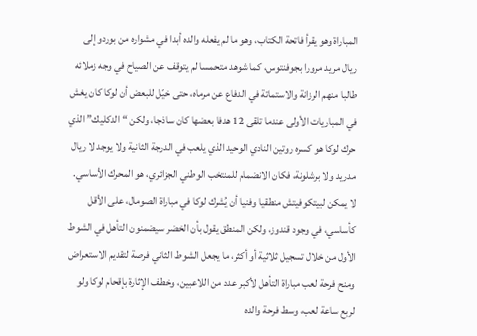المباراة وهو يقرأ فاتحة الكتاب، وهو ما لم يفعله والده أبدا في مشواره من بوردو إلى ريال مريد مرورا بجوفنتوس، كما شوهد متحمسا لم يتوقف عن الصياح في وجه زملائه طالبا منهم الرزانة والاستماتة في الدفاع عن مرماه، حتى خيّل للبعض أن لوكا كان يغش في المباريات الأولى عندما تلقى 12 هدفا بعضها كان ساذجا، ولكن “الدكليك” الذي حرك لوكا هو كسره روتين النادي الوحيد الذي يلعب في الدرجة الثانية ولا يوجد لا ريال مدريد ولا برشلونة، فكان الانضمام للمنتخب الوطني الجزائري، هو المحرك الأساسي.
لا يمكن لبيتكوفيتش منطقيا وفنيا أن يُشرك لوكا في مباراة الصومال، على الأقل كأساسي، في وجود قندوز، ولكن المنطق يقول بأن الخضر سيضمنون التأهل في الشوط الأول من خلال تسجيل ثلاثية أو أكثر، ما يجعل الشوط الثاني فرصة لتقديم الاستعراض ومنح فرحة لعب مباراة التأهل لأكبر عدد من اللاعبين، وخطف الإثارة بإقحام لوكا ولو لربع ساعة لعب، وسط فرحة والده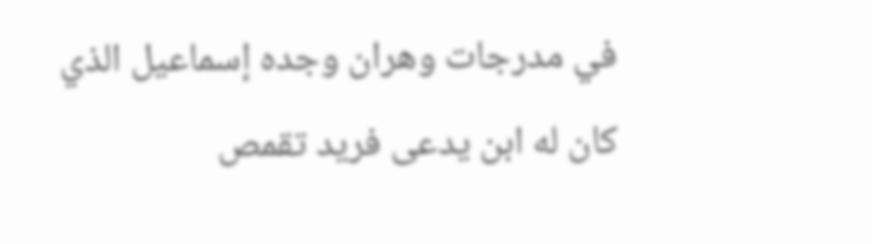في مدرجات وهران وجده إسماعيل الذي كان له ابن يدعى فريد تقمص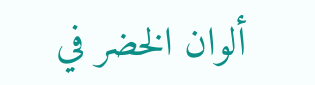ألوان الخضر في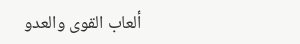ألعاب القوى والعدو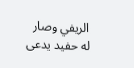الريفي وصار له حفيد يدعى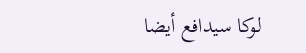لوكا سيدافع أيضا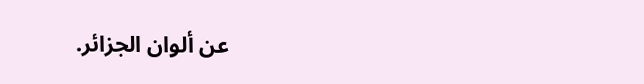عن ألوان الجزائر.